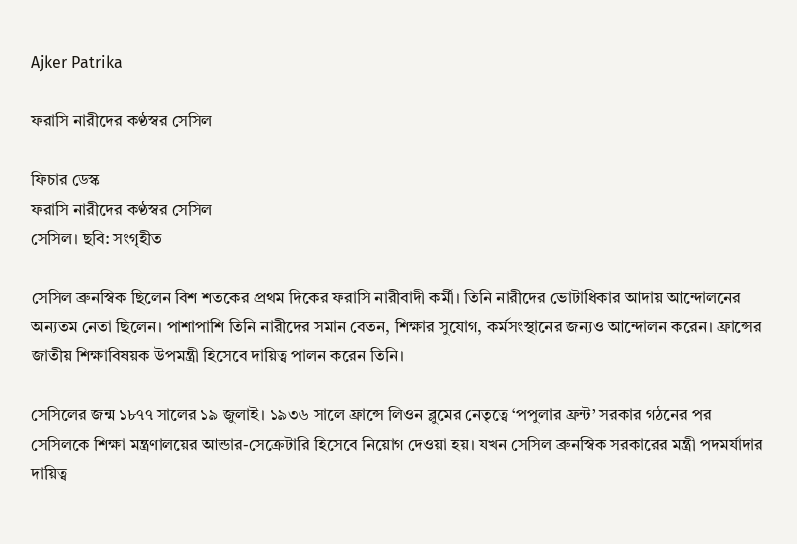Ajker Patrika

ফরাসি নারীদের কণ্ঠস্বর সেসিল

ফিচার ডেস্ক
ফরাসি নারীদের কণ্ঠস্বর সেসিল
সেসিল। ছবি: সংগৃহীত

সেসিল ব্রুনস্বিক ছিলেন বিশ শতকের প্রথম দিকের ফরাসি নারীবাদী কর্মী। তিনি নারীদের ভোটাধিকার আদায় আন্দোলনের অন্যতম নেতা ছিলেন। পাশাপাশি তিনি নারীদের সমান বেতন, শিক্ষার সুযোগ, কর্মসংস্থানের জন্যও আন্দোলন করেন। ফ্রান্সের জাতীয় শিক্ষাবিষয়ক উপমন্ত্রী হিসেবে দায়িত্ব পালন করেন তিনি।

সেসিলের জন্ম ১৮৭৭ সালের ১৯ জুলাই। ১৯৩৬ সালে ফ্রান্সে লিওন ব্লুমের নেতৃত্বে ‘পপুলার ফ্রন্ট’ সরকার গঠনের পর সেসিলকে শিক্ষা মন্ত্রণালয়ের আন্ডার-সেক্রেটারি হিসেবে নিয়োগ দেওয়া হয়। যখন সেসিল ব্রুনস্বিক সরকারের মন্ত্রী পদমর্যাদার দায়িত্ব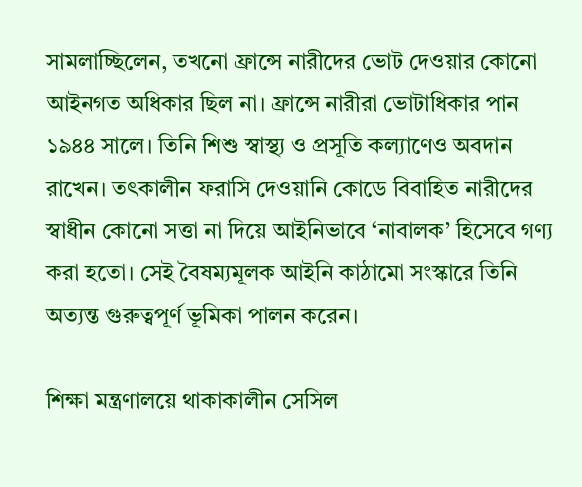সামলাচ্ছিলেন, তখনো ফ্রান্সে নারীদের ভোট দেওয়ার কোনো আইনগত অধিকার ছিল না। ফ্রান্সে নারীরা ভোটাধিকার পান ১৯৪৪ সালে। তিনি শিশু স্বাস্থ্য ও প্রসূতি কল্যাণেও অবদান রাখেন। তৎকালীন ফরাসি দেওয়ানি কোডে বিবাহিত নারীদের স্বাধীন কোনো সত্তা না দিয়ে আইনিভাবে ‘নাবালক’ হিসেবে গণ্য করা হতো। সেই বৈষম্যমূলক আইনি কাঠামো সংস্কারে তিনি অত্যন্ত গুরুত্বপূর্ণ ভূমিকা পালন করেন।

শিক্ষা মন্ত্রণালয়ে থাকাকালীন সেসিল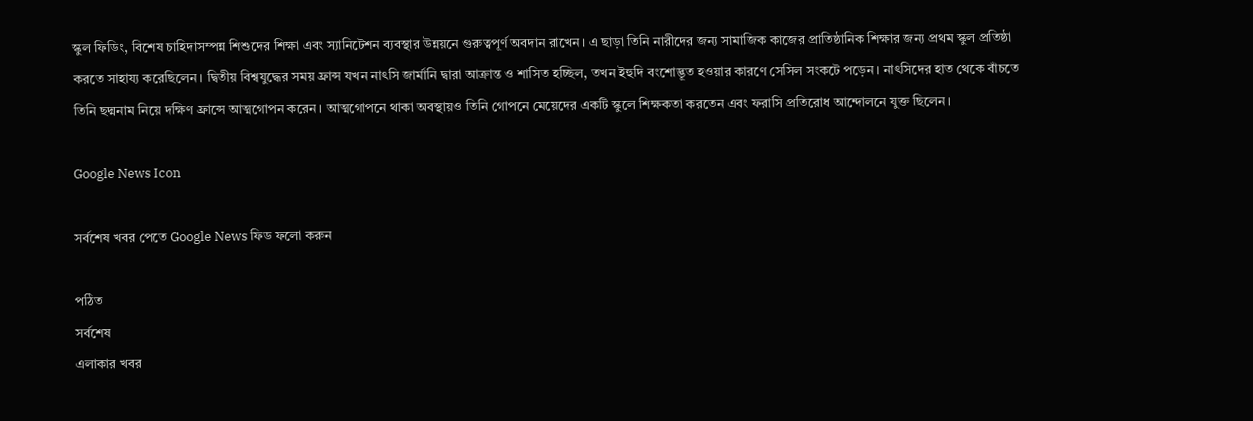স্কুল ফিডিং, বিশেষ চাহিদাসম্পন্ন শিশুদের শিক্ষা এবং স্যানিটেশন ব্যবস্থার উন্নয়নে গুরুত্বপূর্ণ অবদান রাখেন। এ ছাড়া তিনি নারীদের জন্য সামাজিক কাজের প্রাতিষ্ঠানিক শিক্ষার জন্য প্রথম স্কুল প্রতিষ্ঠা করতে সাহায্য করেছিলেন। দ্বিতীয় বিশ্বযুদ্ধের সময় ফ্রান্স যখন নাৎসি জার্মানি দ্বারা আক্রান্ত ও শাসিত হচ্ছিল, তখন ইহুদি বংশোদ্ভূত হওয়ার কারণে সেসিল সংকটে পড়েন। নাৎসিদের হাত থেকে বাঁচতে তিনি ছদ্মনাম নিয়ে দক্ষিণ ফ্রান্সে আত্মগোপন করেন। আত্মগোপনে থাকা অবস্থায়ও তিনি গোপনে মেয়েদের একটি স্কুলে শিক্ষকতা করতেন এবং ফরাসি প্রতিরোধ আন্দোলনে যুক্ত ছিলেন।

Google News Icon

সর্বশেষ খবর পেতে Google News ফিড ফলো করুন

পঠিত
সর্বশেষ
এলাকার খবর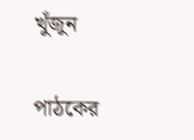খুঁজুন

পাঠকের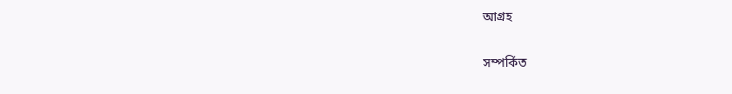আগ্রহ

সম্পর্কিত